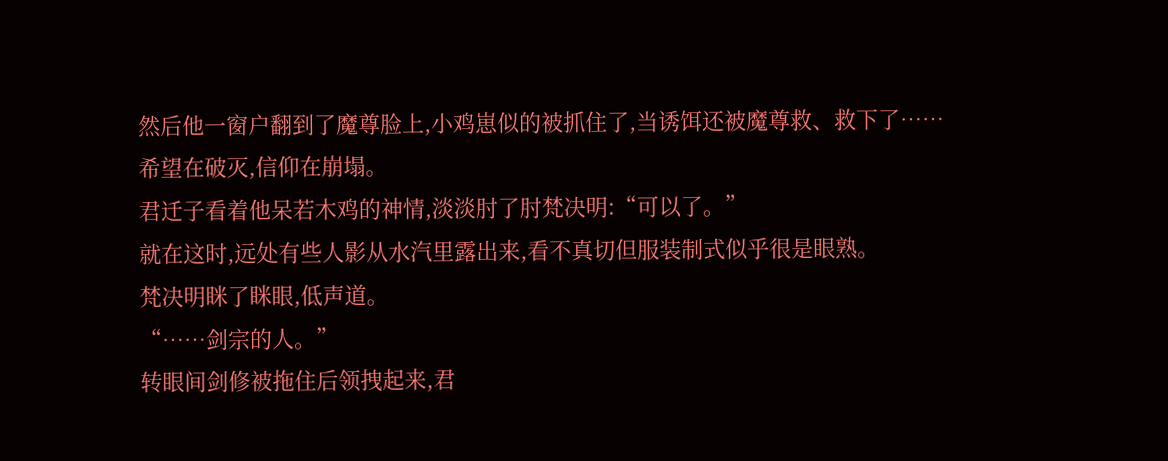然后他一窗户翻到了魔尊脸上,小鸡崽似的被抓住了,当诱饵还被魔尊救、救下了……
希望在破灭,信仰在崩塌。
君迁子看着他呆若木鸡的神情,淡淡肘了肘梵决明:“可以了。”
就在这时,远处有些人影从水汽里露出来,看不真切但服装制式似乎很是眼熟。
梵决明眯了眯眼,低声道。
“……剑宗的人。”
转眼间剑修被拖住后领拽起来,君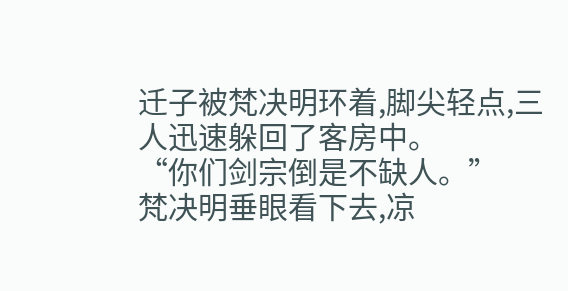迁子被梵决明环着,脚尖轻点,三人迅速躲回了客房中。
“你们剑宗倒是不缺人。”
梵决明垂眼看下去,凉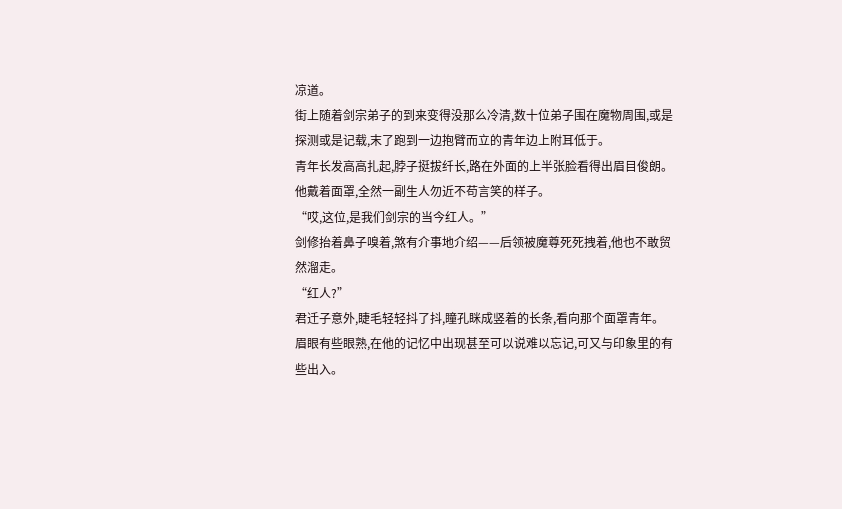凉道。
街上随着剑宗弟子的到来变得没那么冷清,数十位弟子围在魔物周围,或是探测或是记载,末了跑到一边抱臂而立的青年边上附耳低于。
青年长发高高扎起,脖子挺拔纤长,路在外面的上半张脸看得出眉目俊朗。他戴着面罩,全然一副生人勿近不苟言笑的样子。
“哎,这位,是我们剑宗的当今红人。”
剑修抬着鼻子嗅着,煞有介事地介绍——后领被魔尊死死拽着,他也不敢贸然溜走。
“红人?”
君迁子意外,睫毛轻轻抖了抖,瞳孔眯成竖着的长条,看向那个面罩青年。
眉眼有些眼熟,在他的记忆中出现甚至可以说难以忘记,可又与印象里的有些出入。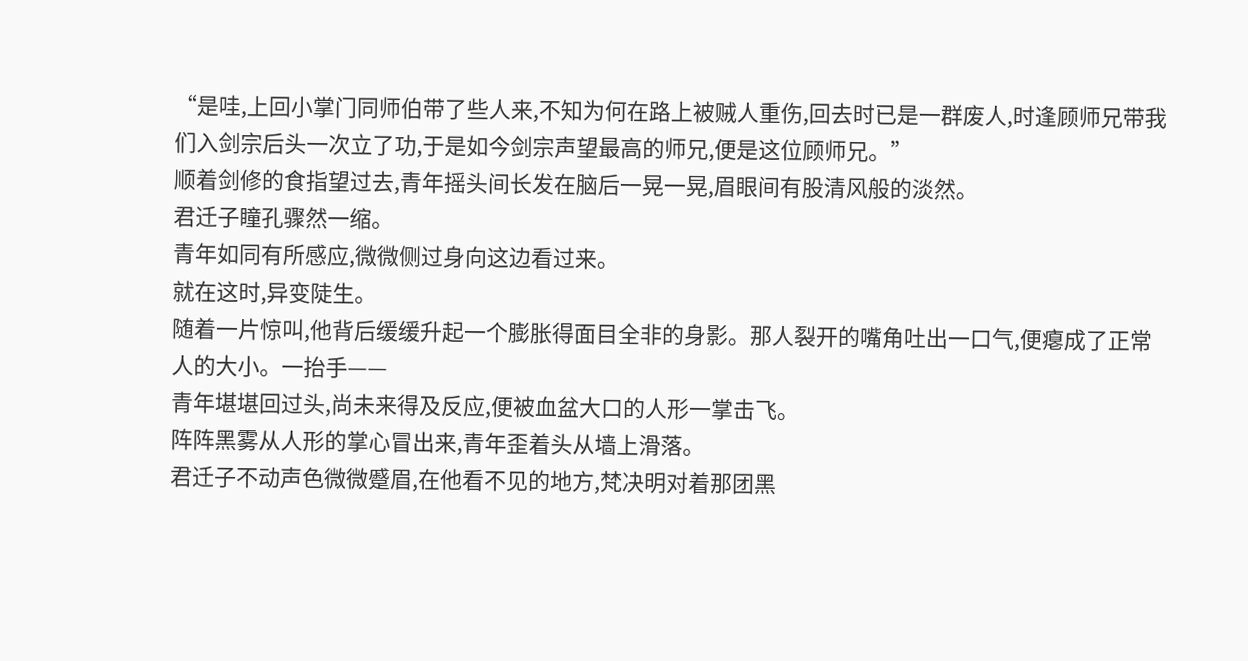“是哇,上回小掌门同师伯带了些人来,不知为何在路上被贼人重伤,回去时已是一群废人,时逢顾师兄带我们入剑宗后头一次立了功,于是如今剑宗声望最高的师兄,便是这位顾师兄。”
顺着剑修的食指望过去,青年摇头间长发在脑后一晃一晃,眉眼间有股清风般的淡然。
君迁子瞳孔骤然一缩。
青年如同有所感应,微微侧过身向这边看过来。
就在这时,异变陡生。
随着一片惊叫,他背后缓缓升起一个膨胀得面目全非的身影。那人裂开的嘴角吐出一口气,便瘪成了正常人的大小。一抬手——
青年堪堪回过头,尚未来得及反应,便被血盆大口的人形一掌击飞。
阵阵黑雾从人形的掌心冒出来,青年歪着头从墙上滑落。
君迁子不动声色微微蹙眉,在他看不见的地方,梵决明对着那团黑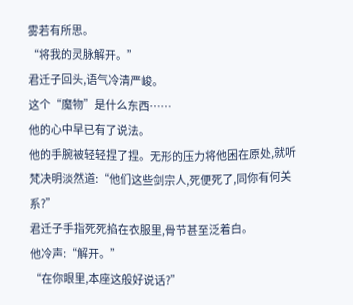雾若有所思。
“将我的灵脉解开。”
君迁子回头,语气冷清严峻。
这个“魔物”是什么东西……
他的心中早已有了说法。
他的手腕被轻轻捏了捏。无形的压力将他困在原处,就听梵决明淡然道:“他们这些剑宗人,死便死了,同你有何关系?”
君迁子手指死死掐在衣服里,骨节甚至泛着白。
他冷声:“解开。”
“在你眼里,本座这般好说话?”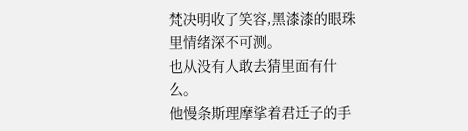梵决明收了笑容,黑漆漆的眼珠里情绪深不可测。
也从没有人敢去猜里面有什么。
他慢条斯理摩挲着君迁子的手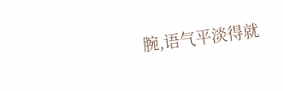腕,语气平淡得就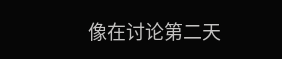像在讨论第二天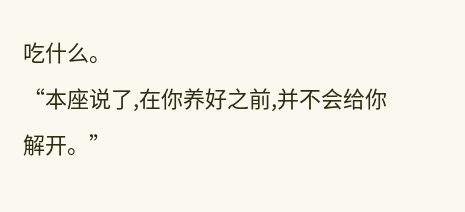吃什么。
“本座说了,在你养好之前,并不会给你解开。”